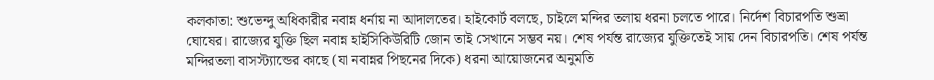কলকাতা: শুভেন্দু অধিকারীর নবান্ন ধর্নায় না আদালতের। হাইকোর্ট বলছে, চাইলে মন্দির তলায় ধরনা চলতে পারে। নির্দেশ বিচারপতি শুভ্রা ঘোষের। রাজ্যের যুক্তি ছিল নবান্ন হাইসিকিউরিটি জোন তাই সেখানে সম্ভব নয়। শেষ পর্যন্ত রাজ্যের যুক্তিতেই সায় দেন বিচারপতি। শেষ পর্যন্ত মন্দিরতলা বাসস্ট্যান্ডের কাছে (যা নবান্নর পিছনের দিকে) ধরনা আয়োজনের অনুমতি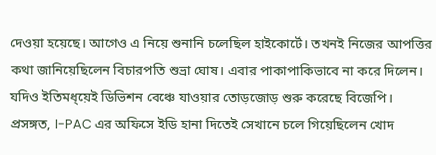দেওয়া হয়েছে। আগেও এ নিয়ে শুনানি চলেছিল হাইকোর্টে। তখনই নিজের আপত্তির কথা জানিয়েছিলেন বিচারপতি শুভ্রা ঘোষ। এবার পাকাপাকিভাবে না করে দিলেন। যদিও ইতিমধ্য়েই ডিভিশন বেঞ্চে যাওয়ার তোড়জোড় শুরু করেছে বিজেপি।
প্রসঙ্গত, I-PAC এর অফিসে ইডি হানা দিতেই সেখানে চলে গিয়েছিলেন খোদ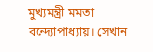মুখ্যমন্ত্রী মমতা বন্দ্যোপাধ্যায়। সেখান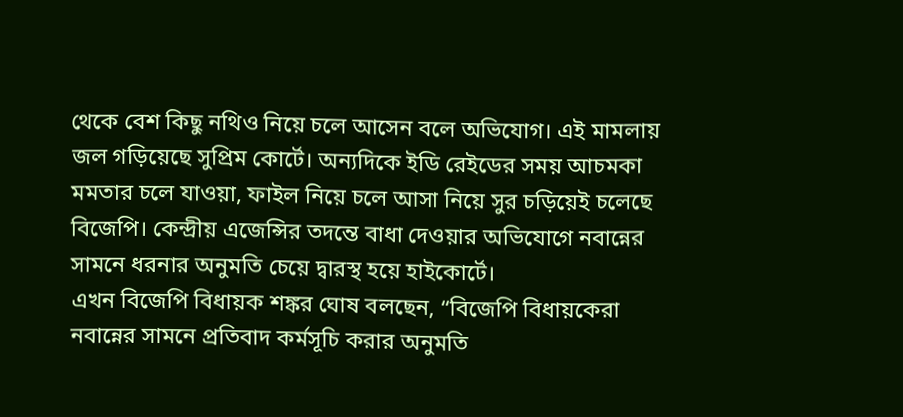থেকে বেশ কিছু নথিও নিয়ে চলে আসেন বলে অভিযোগ। এই মামলায় জল গড়িয়েছে সুপ্রিম কোর্টে। অন্যদিকে ইডি রেইডের সময় আচমকা মমতার চলে যাওয়া, ফাইল নিয়ে চলে আসা নিয়ে সুর চড়িয়েই চলেছে বিজেপি। কেন্দ্রীয় এজেন্সির তদন্তে বাধা দেওয়ার অভিযোগে নবান্নের সামনে ধরনার অনুমতি চেয়ে দ্বারস্থ হয়ে হাইকোর্টে।
এখন বিজেপি বিধায়ক শঙ্কর ঘোষ বলছেন, “বিজেপি বিধায়কেরা নবান্নের সামনে প্রতিবাদ কর্মসূচি করার অনুমতি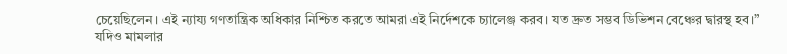চেয়েছিলেন। এই ন্যায্য গণতান্ত্রিক অধিকার নিশ্চিত করতে আমরা এই নির্দেশকে চ্যালেঞ্জ করব। যত দ্রুত সম্ভব ডিভিশন বেঞ্চের দ্বারস্থ হব।” যদিও মামলার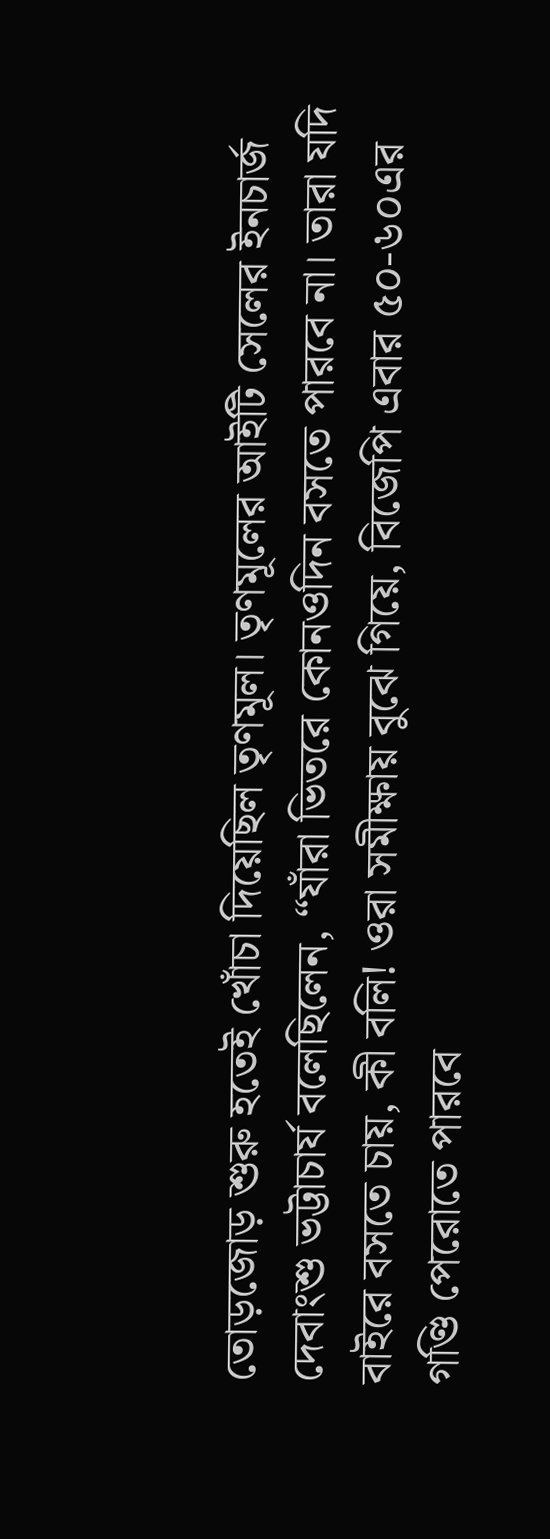তোড়জোড় শুরু হতেই খোঁচা দিয়েছিল তৃণমূল। তৃণমূলের আইটি সেলের ইনচার্জ দেবাংশু ভট্টাচার্য বলেছিলেন, “যাঁরা ভিতরে কোনওদিন বসতে পারবে না। তারা যদি বাইরে বসতে চায়, কী বলি! ওরা সমীক্ষায় বুঝে গিয়ে, বিজেপি এবার ৫০-৬০এর গণ্ডি পেরোতে পারবে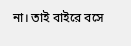না। তাই বাইরে বসে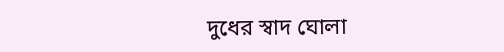দুধের স্বাদ ঘোলা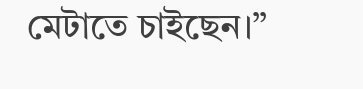মেটাতে চাইছেন।”